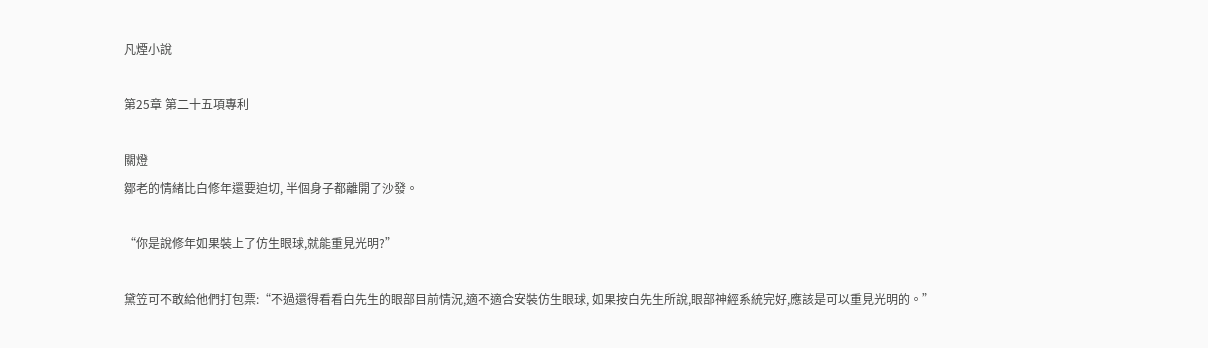凡煙小說

第25章 第二十五項專利

關燈
鄒老的情緒比白修年還要迫切, 半個身子都離開了沙發。

“你是說修年如果裝上了仿生眼球,就能重見光明?”

黛笠可不敢給他們打包票:“不過還得看看白先生的眼部目前情況,適不適合安裝仿生眼球, 如果按白先生所說,眼部神經系統完好,應該是可以重見光明的。”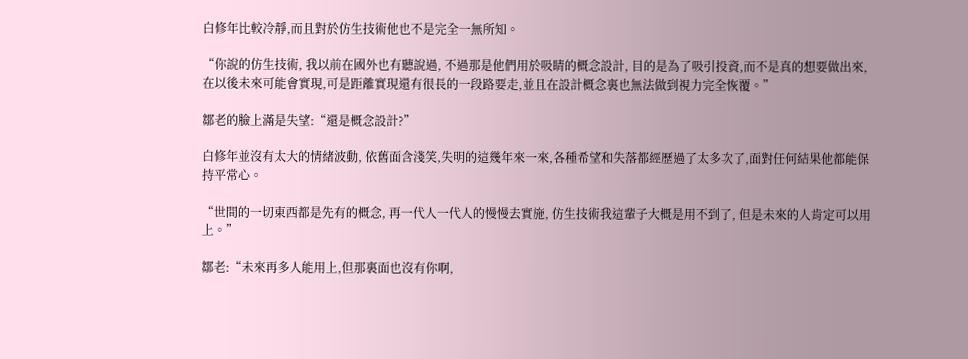白修年比較冷靜,而且對於仿生技術他也不是完全一無所知。

“你說的仿生技術, 我以前在國外也有聽說過, 不過那是他們用於吸睛的概念設計, 目的是為了吸引投資,而不是真的想要做出來, 在以後未來可能會實現,可是距離實現還有很長的一段路要走,並且在設計概念裏也無法做到視力完全恢覆。”

鄒老的臉上滿是失望:“還是概念設計?”

白修年並沒有太大的情緒波動, 依舊面含淺笑,失明的這幾年來一來,各種希望和失落都經歷過了太多次了,面對任何結果他都能保持平常心。

“世間的一切東西都是先有的概念, 再一代人一代人的慢慢去實施, 仿生技術我這輩子大概是用不到了, 但是未來的人肯定可以用上。”

鄒老:“未來再多人能用上,但那裏面也沒有你啊,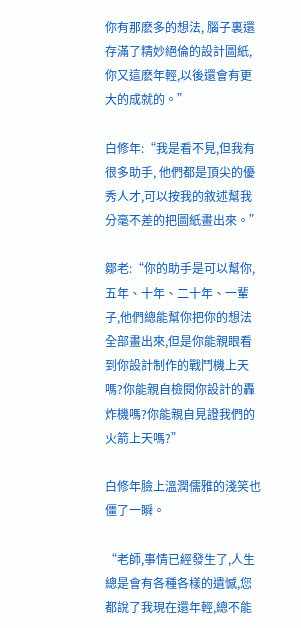你有那麽多的想法, 腦子裏還存滿了精妙絕倫的設計圖紙,你又這麽年輕,以後還會有更大的成就的。”

白修年:“我是看不見,但我有很多助手, 他們都是頂尖的優秀人才,可以按我的敘述幫我分毫不差的把圖紙畫出來。”

鄒老:“你的助手是可以幫你,五年、十年、二十年、一輩子,他們總能幫你把你的想法全部畫出來,但是你能親眼看到你設計制作的戰鬥機上天嗎?你能親自檢閱你設計的轟炸機嗎?你能親自見證我們的火箭上天嗎?”

白修年臉上溫潤儒雅的淺笑也僵了一瞬。

“老師,事情已經發生了,人生總是會有各種各樣的遺憾,您都說了我現在還年輕,總不能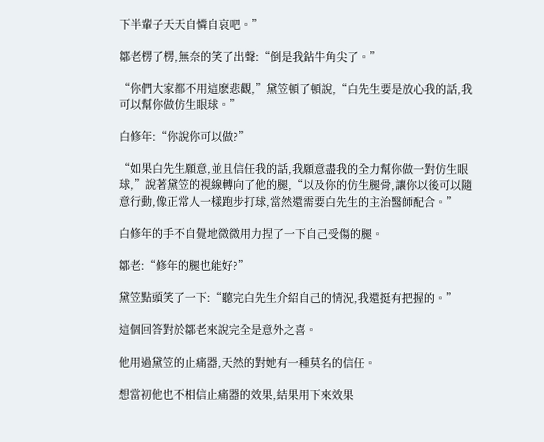下半輩子天天自憐自哀吧。”

鄒老楞了楞,無奈的笑了出聲:“倒是我鉆牛角尖了。”

“你們大家都不用這麽悲觀,”黛笠頓了頓說,“白先生要是放心我的話,我可以幫你做仿生眼球。”

白修年:“你說你可以做?”

“如果白先生願意,並且信任我的話,我願意盡我的全力幫你做一對仿生眼球,”說著黛笠的視線轉向了他的腿,“以及你的仿生腿骨,讓你以後可以隨意行動,像正常人一樣跑步打球,當然還需要白先生的主治醫師配合。”

白修年的手不自覺地微微用力捏了一下自己受傷的腿。

鄒老:“修年的腿也能好?”

黛笠點頭笑了一下:“聽完白先生介紹自己的情況,我還挺有把握的。”

這個回答對於鄒老來說完全是意外之喜。

他用過黛笠的止痛器,天然的對她有一種莫名的信任。

想當初他也不相信止痛器的效果,結果用下來效果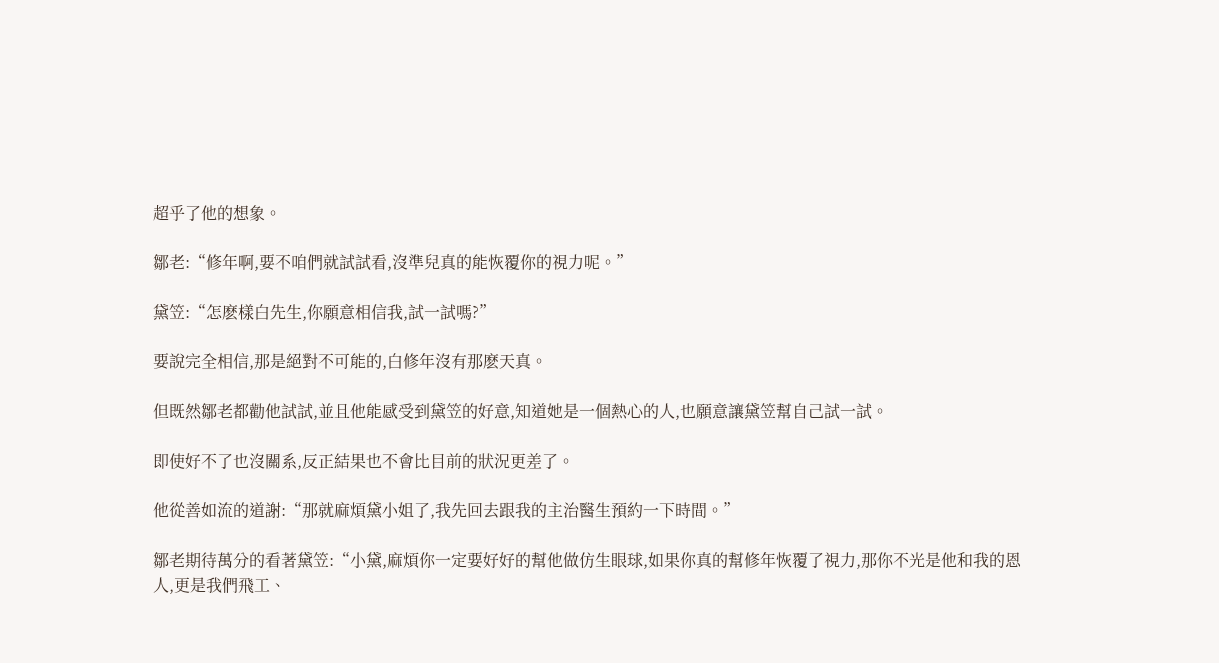超乎了他的想象。

鄒老:“修年啊,要不咱們就試試看,沒準兒真的能恢覆你的視力呢。”

黛笠:“怎麽樣白先生,你願意相信我,試一試嗎?”

要說完全相信,那是絕對不可能的,白修年沒有那麽天真。

但既然鄒老都勸他試試,並且他能感受到黛笠的好意,知道她是一個熱心的人,也願意讓黛笠幫自己試一試。

即使好不了也沒關系,反正結果也不會比目前的狀況更差了。

他從善如流的道謝:“那就麻煩黛小姐了,我先回去跟我的主治醫生預約一下時間。”

鄒老期待萬分的看著黛笠:“小黛,麻煩你一定要好好的幫他做仿生眼球,如果你真的幫修年恢覆了視力,那你不光是他和我的恩人,更是我們飛工、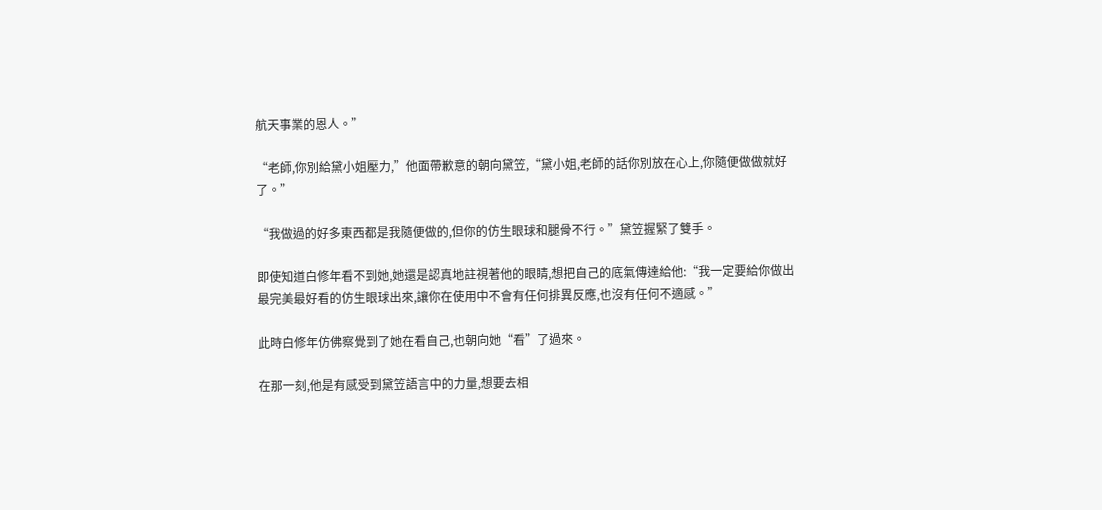航天事業的恩人。”

“老師,你別給黛小姐壓力,”他面帶歉意的朝向黛笠,“黛小姐,老師的話你別放在心上,你隨便做做就好了。”

“我做過的好多東西都是我隨便做的,但你的仿生眼球和腿骨不行。”黛笠握緊了雙手。

即使知道白修年看不到她,她還是認真地註視著他的眼睛,想把自己的底氣傳達給他:“我一定要給你做出最完美最好看的仿生眼球出來,讓你在使用中不會有任何排異反應,也沒有任何不適感。”

此時白修年仿佛察覺到了她在看自己,也朝向她“看”了過來。

在那一刻,他是有感受到黛笠語言中的力量,想要去相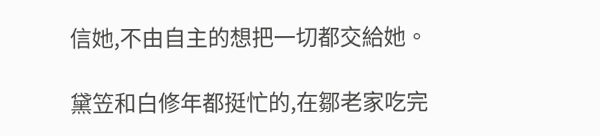信她,不由自主的想把一切都交給她。

黛笠和白修年都挺忙的,在鄒老家吃完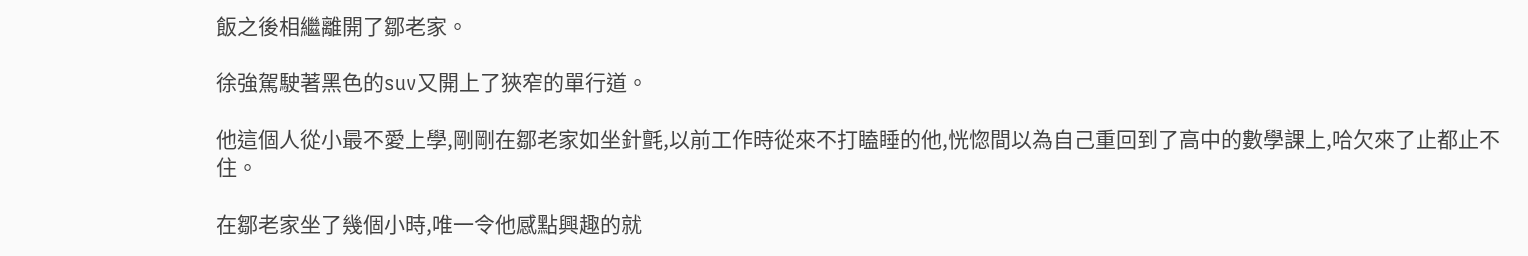飯之後相繼離開了鄒老家。

徐強駕駛著黑色的suv又開上了狹窄的單行道。

他這個人從小最不愛上學,剛剛在鄒老家如坐針氈,以前工作時從來不打瞌睡的他,恍惚間以為自己重回到了高中的數學課上,哈欠來了止都止不住。

在鄒老家坐了幾個小時,唯一令他感點興趣的就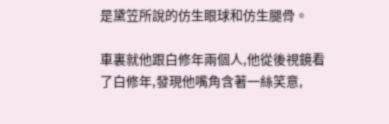是黛笠所說的仿生眼球和仿生腿骨。

車裏就他跟白修年兩個人,他從後視鏡看了白修年,發現他嘴角含著一絲笑意,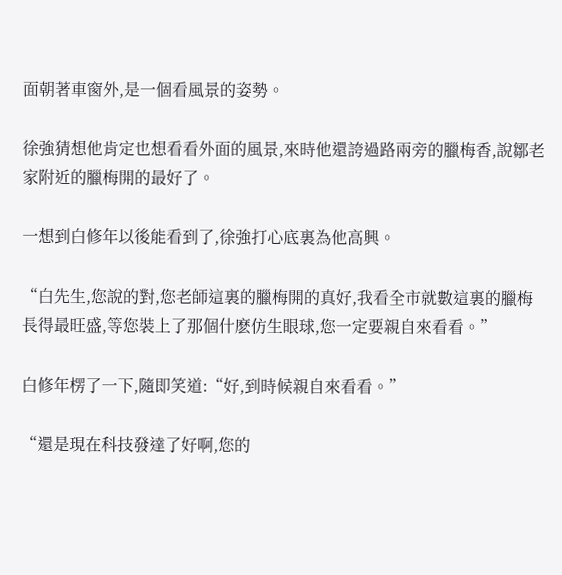面朝著車窗外,是一個看風景的姿勢。

徐強猜想他肯定也想看看外面的風景,來時他還誇過路兩旁的臘梅香,說鄒老家附近的臘梅開的最好了。

一想到白修年以後能看到了,徐強打心底裏為他高興。

“白先生,您說的對,您老師這裏的臘梅開的真好,我看全市就數這裏的臘梅長得最旺盛,等您裝上了那個什麽仿生眼球,您一定要親自來看看。”

白修年楞了一下,隨即笑道:“好,到時候親自來看看。”

“還是現在科技發達了好啊,您的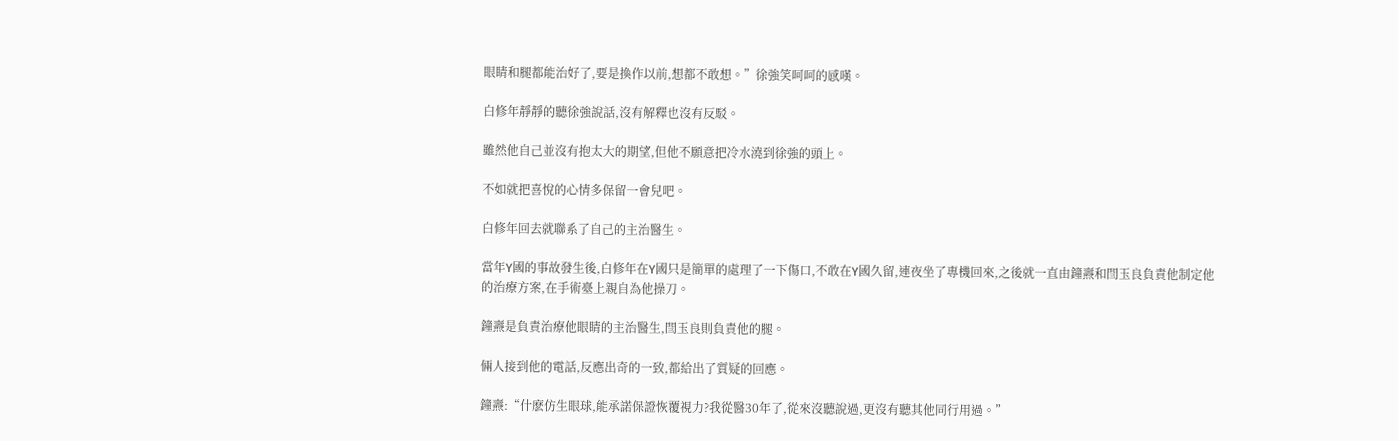眼睛和腿都能治好了,要是換作以前,想都不敢想。”徐強笑呵呵的感嘆。

白修年靜靜的聽徐強說話,沒有解釋也沒有反駁。

雖然他自己並沒有抱太大的期望,但他不願意把冷水澆到徐強的頭上。

不如就把喜悅的心情多保留一會兒吧。

白修年回去就聯系了自己的主治醫生。

當年Y國的事故發生後,白修年在Y國只是簡單的處理了一下傷口,不敢在Y國久留,連夜坐了專機回來,之後就一直由鐘燾和閆玉良負責他制定他的治療方案,在手術臺上親自為他操刀。

鐘燾是負責治療他眼睛的主治醫生,閆玉良則負責他的腿。

倆人接到他的電話,反應出奇的一致,都給出了質疑的回應。

鐘燾:“什麽仿生眼球,能承諾保證恢覆視力?我從醫30年了,從來沒聽說過,更沒有聽其他同行用過。”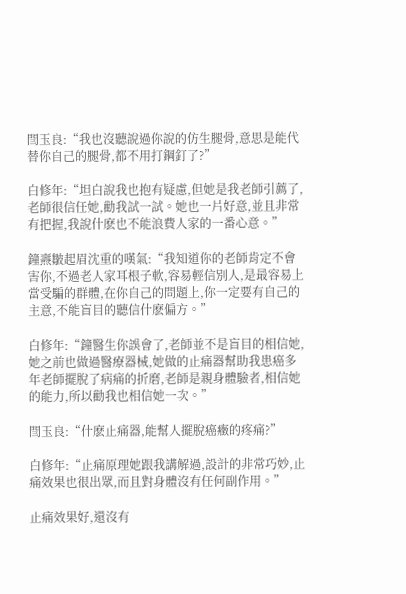閆玉良:“我也沒聽說過你說的仿生腿骨,意思是能代替你自己的腿骨,都不用打鋼釘了?”

白修年:“坦白說我也抱有疑慮,但她是我老師引薦了,老師很信任她,勸我試一試。她也一片好意,並且非常有把握,我說什麽也不能浪費人家的一番心意。”

鐘燾皺起眉沈重的嘆氣:“我知道你的老師肯定不會害你,不過老人家耳根子軟,容易輕信別人,是最容易上當受騙的群體,在你自己的問題上,你一定要有自己的主意,不能盲目的聽信什麽偏方。”

白修年:“鐘醫生你誤會了,老師並不是盲目的相信她,她之前也做過醫療器械,她做的止痛器幫助我患癌多年老師擺脫了病痛的折磨,老師是親身體驗者,相信她的能力,所以勸我也相信她一次。”

閆玉良:“什麽止痛器,能幫人擺脫癌癥的疼痛?”

白修年:“止痛原理她跟我講解過,設計的非常巧妙,止痛效果也很出眾,而且對身體沒有任何副作用。”

止痛效果好,還沒有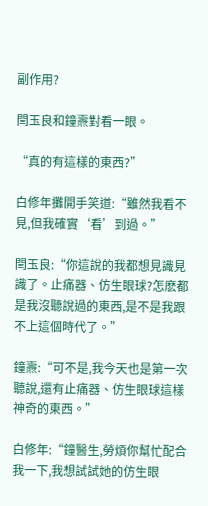副作用?

閆玉良和鐘燾對看一眼。

“真的有這樣的東西?”

白修年攤開手笑道:“雖然我看不見,但我確實‘看’到過。”

閆玉良:“你這說的我都想見識見識了。止痛器、仿生眼球?怎麽都是我沒聽說過的東西,是不是我跟不上這個時代了。”

鐘燾:“可不是,我今天也是第一次聽說,還有止痛器、仿生眼球這樣神奇的東西。”

白修年:“鐘醫生,勞煩你幫忙配合我一下,我想試試她的仿生眼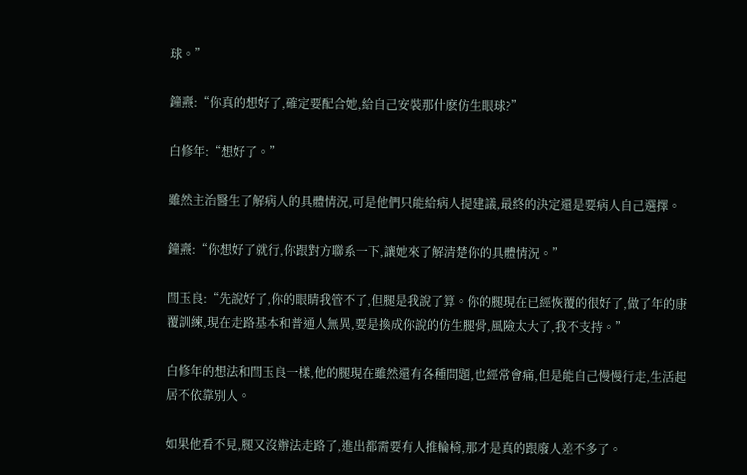球。”

鐘燾:“你真的想好了,確定要配合她,給自己安裝那什麽仿生眼球?”

白修年:“想好了。”

雖然主治醫生了解病人的具體情況,可是他們只能給病人提建議,最終的決定還是要病人自己選擇。

鐘燾:“你想好了就行,你跟對方聯系一下,讓她來了解清楚你的具體情況。”

閆玉良:“先說好了,你的眼睛我管不了,但腿是我說了算。你的腿現在已經恢覆的很好了,做了年的康覆訓練,現在走路基本和普通人無異,要是換成你說的仿生腿骨,風險太大了,我不支持。”

白修年的想法和閆玉良一樣,他的腿現在雖然還有各種問題,也經常會痛,但是能自己慢慢行走,生活起居不依靠別人。

如果他看不見,腿又沒辦法走路了,進出都需要有人推輪椅,那才是真的跟廢人差不多了。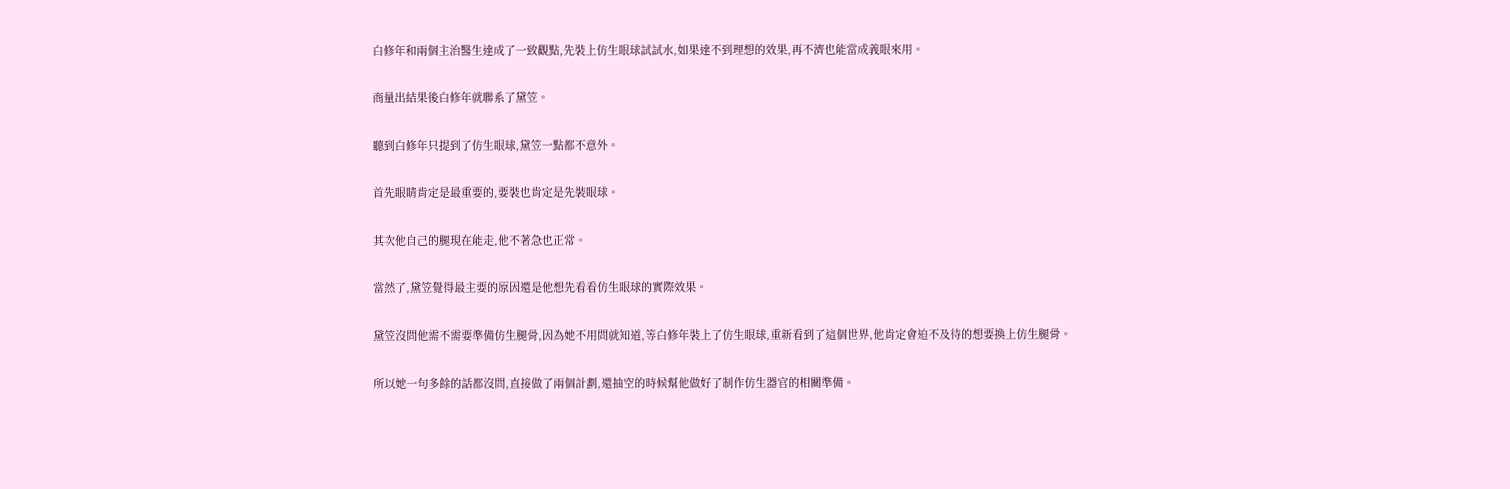白修年和兩個主治醫生達成了一致觀點,先裝上仿生眼球試試水,如果達不到理想的效果,再不濟也能當成義眼來用。

商量出結果後白修年就聯系了黛笠。

聽到白修年只提到了仿生眼球,黛笠一點都不意外。

首先眼睛肯定是最重要的,要裝也肯定是先裝眼球。

其次他自己的腿現在能走,他不著急也正常。

當然了,黛笠覺得最主要的原因還是他想先看看仿生眼球的實際效果。

黛笠沒問他需不需要準備仿生腿骨,因為她不用問就知道,等白修年裝上了仿生眼球,重新看到了這個世界,他肯定會迫不及待的想要換上仿生腿骨。

所以她一句多餘的話都沒問,直接做了兩個計劃,還抽空的時候幫他做好了制作仿生器官的相關準備。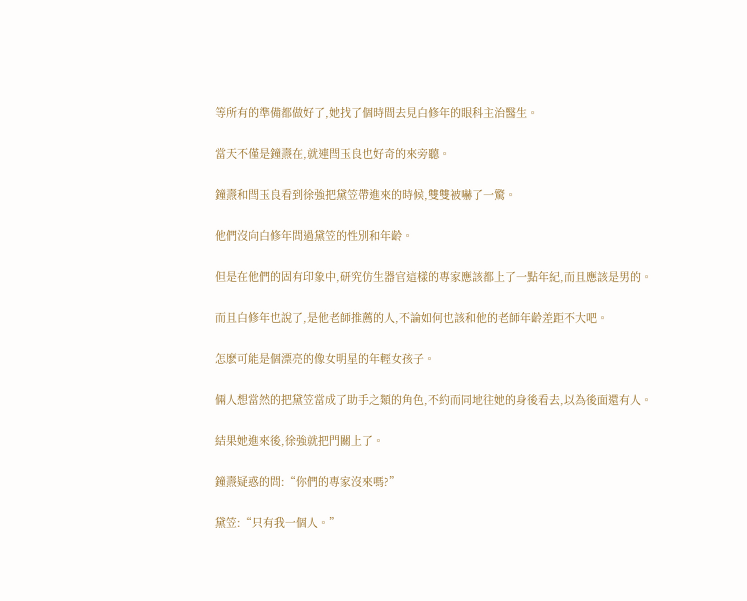等所有的準備都做好了,她找了個時間去見白修年的眼科主治醫生。

當天不僅是鐘燾在,就連閆玉良也好奇的來旁聽。

鐘燾和閆玉良看到徐強把黛笠帶進來的時候,雙雙被嚇了一驚。

他們沒向白修年問過黛笠的性別和年齡。

但是在他們的固有印象中,研究仿生器官這樣的專家應該都上了一點年紀,而且應該是男的。

而且白修年也說了,是他老師推薦的人,不論如何也該和他的老師年齡差距不大吧。

怎麽可能是個漂亮的像女明星的年輕女孩子。

倆人想當然的把黛笠當成了助手之類的角色,不約而同地往她的身後看去,以為後面還有人。

結果她進來後,徐強就把門關上了。

鐘燾疑惑的問:“你們的專家沒來嗎?”

黛笠:“只有我一個人。”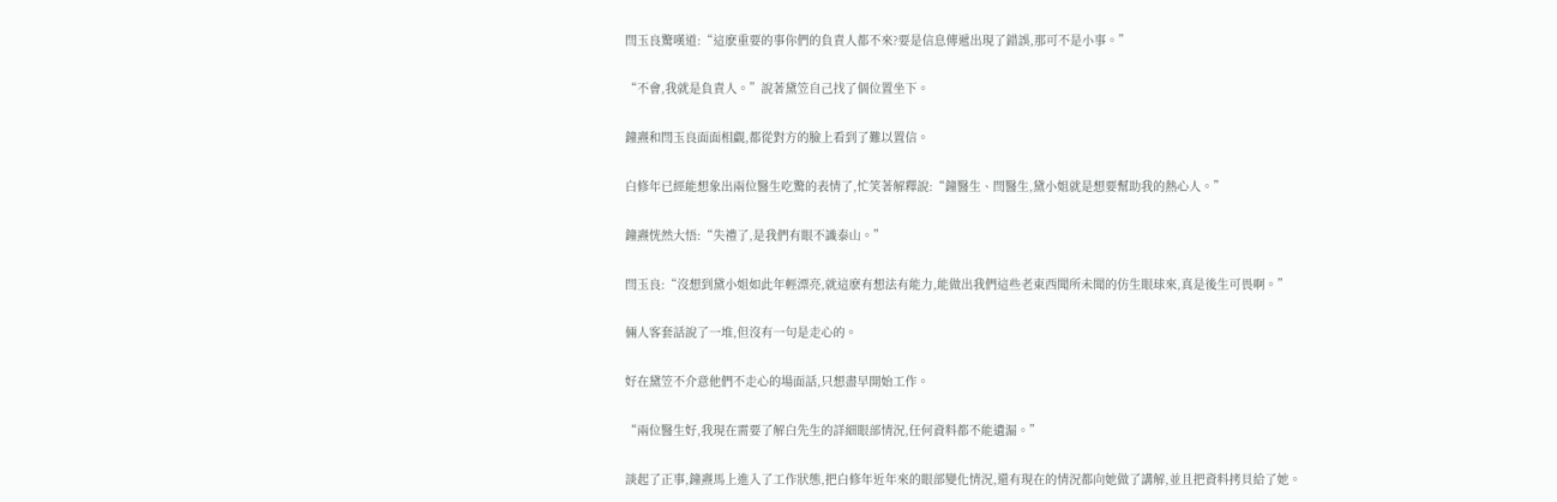閆玉良驚嘆道:“這麽重要的事你們的負責人都不來?要是信息傳遞出現了錯誤,那可不是小事。”

“不會,我就是負責人。”說著黛笠自己找了個位置坐下。

鐘燾和閆玉良面面相覷,都從對方的臉上看到了難以置信。

白修年已經能想象出兩位醫生吃驚的表情了,忙笑著解釋說:“鐘醫生、閆醫生,黛小姐就是想要幫助我的熱心人。”

鐘燾恍然大悟:“失禮了,是我們有眼不識泰山。”

閆玉良:“沒想到黛小姐如此年輕漂亮,就這麽有想法有能力,能做出我們這些老東西聞所未聞的仿生眼球來,真是後生可畏啊。”

倆人客套話說了一堆,但沒有一句是走心的。

好在黛笠不介意他們不走心的場面話,只想盡早開始工作。

“兩位醫生好,我現在需要了解白先生的詳細眼部情況,任何資料都不能遺漏。”

談起了正事,鐘燾馬上進入了工作狀態,把白修年近年來的眼部變化情況,還有現在的情況都向她做了講解,並且把資料拷貝給了她。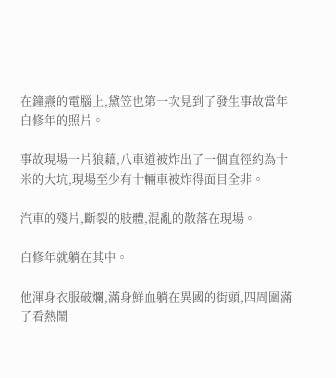在鐘燾的電腦上,黛笠也第一次見到了發生事故當年白修年的照片。

事故現場一片狼藉,八車道被炸出了一個直徑約為十米的大坑,現場至少有十輛車被炸得面目全非。

汽車的殘片,斷裂的肢體,混亂的散落在現場。

白修年就躺在其中。

他渾身衣服破爛,滿身鮮血躺在異國的街頭,四周圍滿了看熱鬧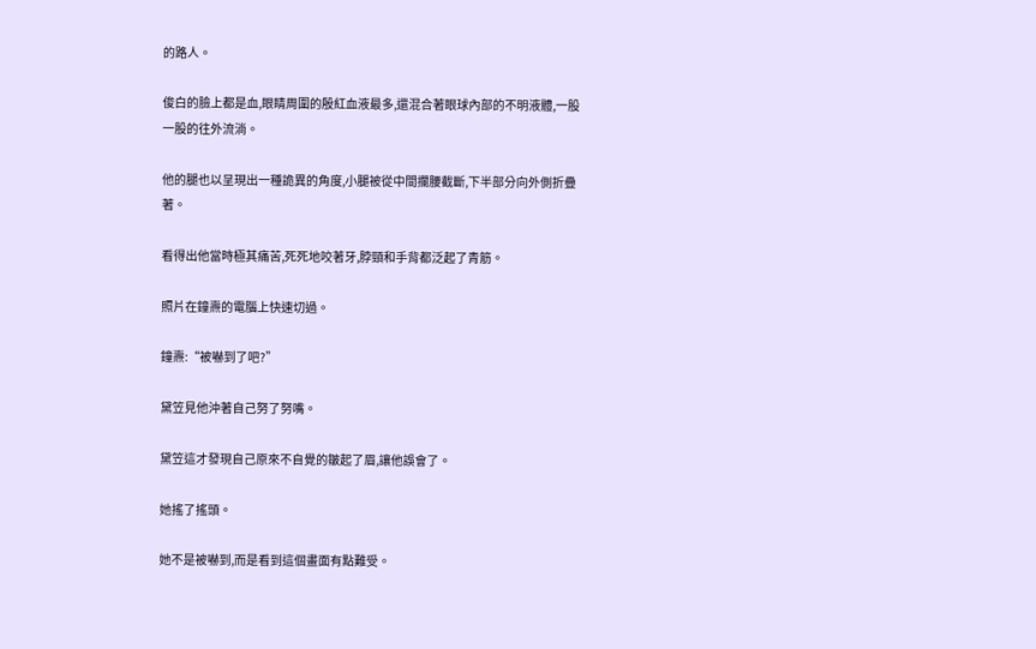的路人。

俊白的臉上都是血,眼睛周圍的殷紅血液最多,還混合著眼球內部的不明液體,一股一股的往外流淌。

他的腿也以呈現出一種詭異的角度,小腿被從中間攔腰截斷,下半部分向外側折疊著。

看得出他當時極其痛苦,死死地咬著牙,脖頸和手背都泛起了青筋。

照片在鐘燾的電腦上快速切過。

鐘燾:“被嚇到了吧?”

黛笠見他沖著自己努了努嘴。

黛笠這才發現自己原來不自覺的皺起了眉,讓他誤會了。

她搖了搖頭。

她不是被嚇到,而是看到這個畫面有點難受。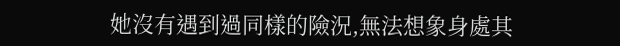她沒有遇到過同樣的險況,無法想象身處其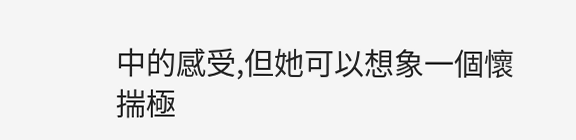中的感受,但她可以想象一個懷揣極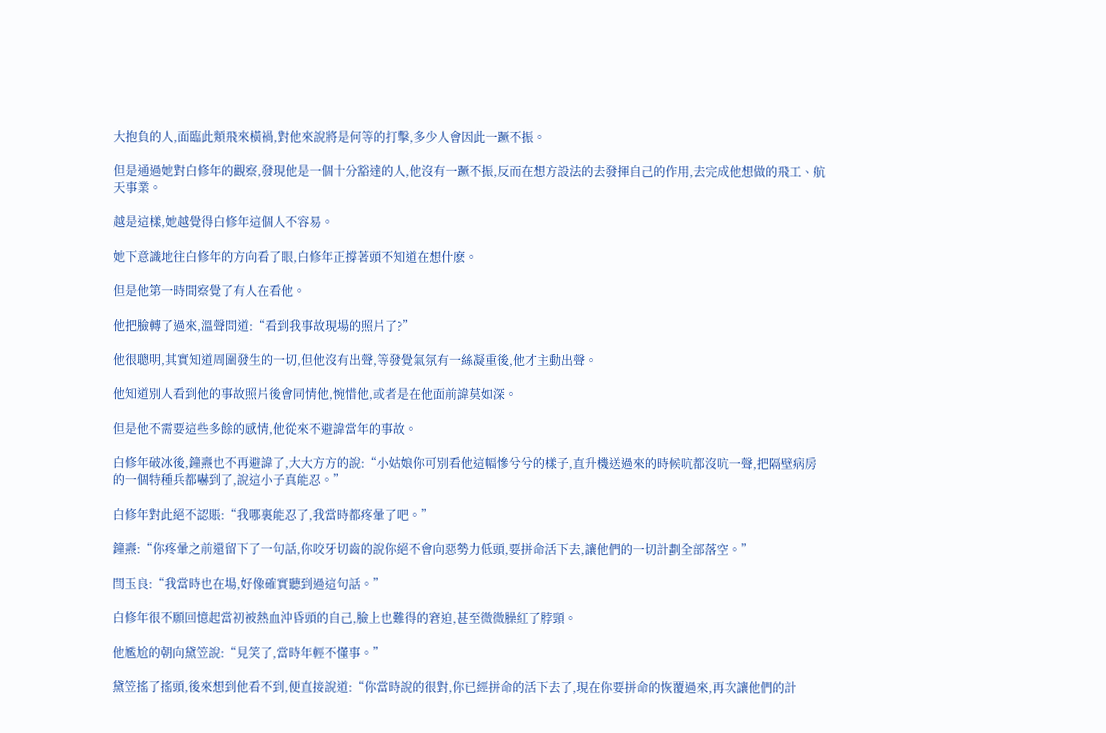大抱負的人,面臨此類飛來橫禍,對他來說將是何等的打擊,多少人會因此一蹶不振。

但是通過她對白修年的觀察,發現他是一個十分豁達的人,他沒有一蹶不振,反而在想方設法的去發揮自己的作用,去完成他想做的飛工、航天事業。

越是這樣,她越覺得白修年這個人不容易。

她下意識地往白修年的方向看了眼,白修年正撐著頭不知道在想什麽。

但是他第一時間察覺了有人在看他。

他把臉轉了過來,溫聲問道:“看到我事故現場的照片了?”

他很聰明,其實知道周圍發生的一切,但他沒有出聲,等發覺氣氛有一絲凝重後,他才主動出聲。

他知道別人看到他的事故照片後會同情他,惋惜他,或者是在他面前諱莫如深。

但是他不需要這些多餘的感情,他從來不避諱當年的事故。

白修年破冰後,鐘燾也不再避諱了,大大方方的說:“小姑娘你可別看他這幅慘兮兮的樣子,直升機送過來的時候吭都沒吭一聲,把隔壁病房的一個特種兵都嚇到了,說這小子真能忍。”

白修年對此絕不認賬:“我哪裏能忍了,我當時都疼暈了吧。”

鐘燾:“你疼暈之前還留下了一句話,你咬牙切齒的說你絕不會向惡勢力低頭,要拼命活下去,讓他們的一切計劃全部落空。”

閆玉良:“我當時也在場,好像確實聽到過這句話。”

白修年很不願回憶起當初被熱血沖昏頭的自己,臉上也難得的窘迫,甚至微微臊紅了脖頸。

他尷尬的朝向黛笠說:“見笑了,當時年輕不懂事。”

黛笠搖了搖頭,後來想到他看不到,便直接說道:“你當時說的很對,你已經拼命的活下去了,現在你要拼命的恢覆過來,再次讓他們的計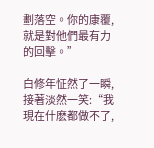劃落空。你的康覆,就是對他們最有力的回擊。”

白修年怔然了一瞬,接著淡然一笑:“我現在什麽都做不了,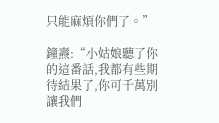只能麻煩你們了。”

鐘燾:“小姑娘聽了你的這番話,我都有些期待結果了,你可千萬別讓我們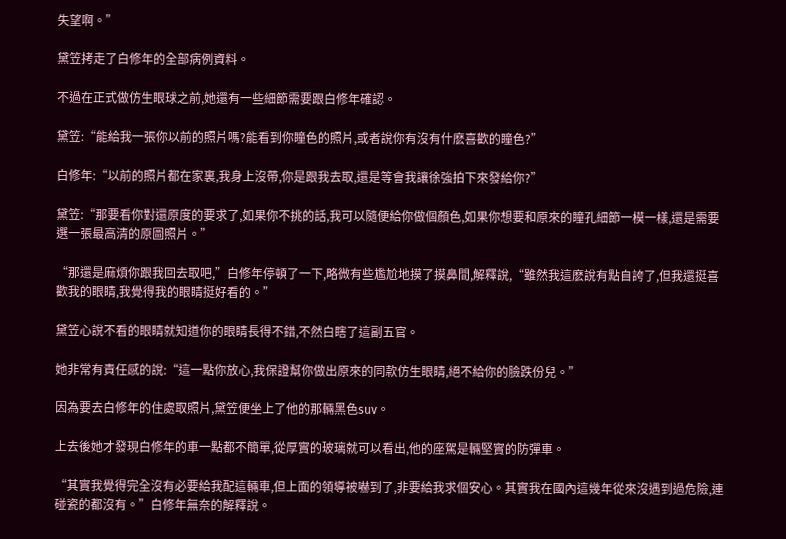失望啊。”

黛笠拷走了白修年的全部病例資料。

不過在正式做仿生眼球之前,她還有一些細節需要跟白修年確認。

黛笠:“能給我一張你以前的照片嗎?能看到你瞳色的照片,或者說你有沒有什麽喜歡的瞳色?”

白修年:“以前的照片都在家裏,我身上沒帶,你是跟我去取,還是等會我讓徐強拍下來發給你?”

黛笠:“那要看你對還原度的要求了,如果你不挑的話,我可以隨便給你做個顏色,如果你想要和原來的瞳孔細節一模一樣,還是需要選一張最高清的原圖照片。”

“那還是麻煩你跟我回去取吧,”白修年停頓了一下,略微有些尷尬地摸了摸鼻間,解釋說,“雖然我這麽說有點自誇了,但我還挺喜歡我的眼睛,我覺得我的眼睛挺好看的。”

黛笠心說不看的眼睛就知道你的眼睛長得不錯,不然白瞎了這副五官。

她非常有責任感的說:“這一點你放心,我保證幫你做出原來的同款仿生眼睛,絕不給你的臉跌份兒。”

因為要去白修年的住處取照片,黛笠便坐上了他的那輛黑色suv。

上去後她才發現白修年的車一點都不簡單,從厚實的玻璃就可以看出,他的座駕是輛堅實的防彈車。

“其實我覺得完全沒有必要給我配這輛車,但上面的領導被嚇到了,非要給我求個安心。其實我在國內這幾年從來沒遇到過危險,連碰瓷的都沒有。”白修年無奈的解釋說。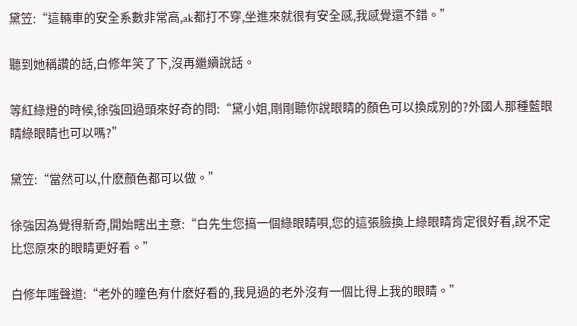黛笠:“這輛車的安全系數非常高,ak都打不穿,坐進來就很有安全感,我感覺還不錯。”

聽到她稱讚的話,白修年笑了下,沒再繼續說話。

等紅綠燈的時候,徐強回過頭來好奇的問:“黛小姐,剛剛聽你說眼睛的顏色可以換成別的?外國人那種藍眼睛綠眼睛也可以嗎?”

黛笠:“當然可以,什麽顏色都可以做。”

徐強因為覺得新奇,開始瞎出主意:“白先生您搞一個綠眼睛唄,您的這張臉換上綠眼睛肯定很好看,說不定比您原來的眼睛更好看。”

白修年嗤聲道:“老外的瞳色有什麽好看的,我見過的老外沒有一個比得上我的眼睛。”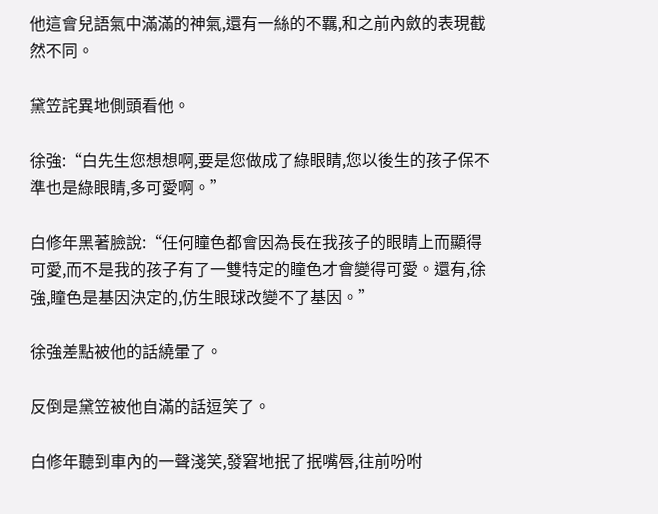他這會兒語氣中滿滿的神氣,還有一絲的不羈,和之前內斂的表現截然不同。

黛笠詫異地側頭看他。

徐強:“白先生您想想啊,要是您做成了綠眼睛,您以後生的孩子保不準也是綠眼睛,多可愛啊。”

白修年黑著臉說:“任何瞳色都會因為長在我孩子的眼睛上而顯得可愛,而不是我的孩子有了一雙特定的瞳色才會變得可愛。還有,徐強,瞳色是基因決定的,仿生眼球改變不了基因。”

徐強差點被他的話繞暈了。

反倒是黛笠被他自滿的話逗笑了。

白修年聽到車內的一聲淺笑,發窘地抿了抿嘴唇,往前吩咐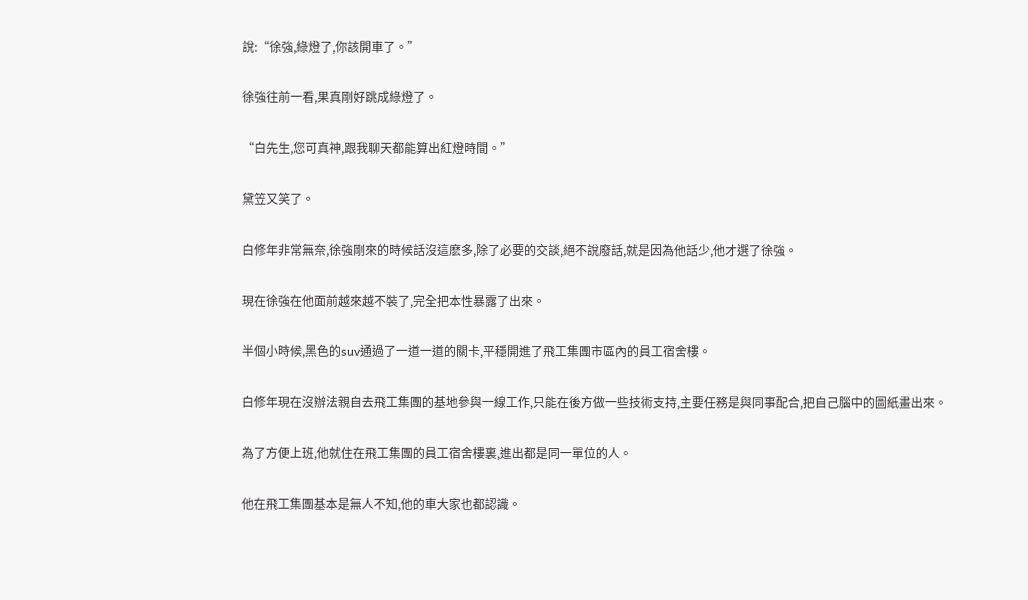說:“徐強,綠燈了,你該開車了。”

徐強往前一看,果真剛好跳成綠燈了。

“白先生,您可真神,跟我聊天都能算出紅燈時間。”

黛笠又笑了。

白修年非常無奈,徐強剛來的時候話沒這麽多,除了必要的交談,絕不說廢話,就是因為他話少,他才選了徐強。

現在徐強在他面前越來越不裝了,完全把本性暴露了出來。

半個小時候,黑色的suv通過了一道一道的關卡,平穩開進了飛工集團市區內的員工宿舍樓。

白修年現在沒辦法親自去飛工集團的基地參與一線工作,只能在後方做一些技術支持,主要任務是與同事配合,把自己腦中的圖紙畫出來。

為了方便上班,他就住在飛工集團的員工宿舍樓裏,進出都是同一單位的人。

他在飛工集團基本是無人不知,他的車大家也都認識。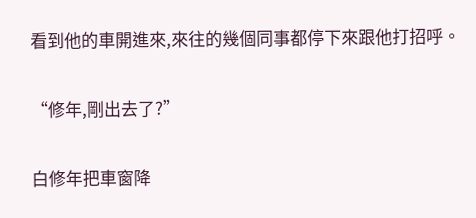看到他的車開進來,來往的幾個同事都停下來跟他打招呼。

“修年,剛出去了?”

白修年把車窗降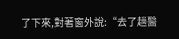了下來,對著窗外說:“去了趟醫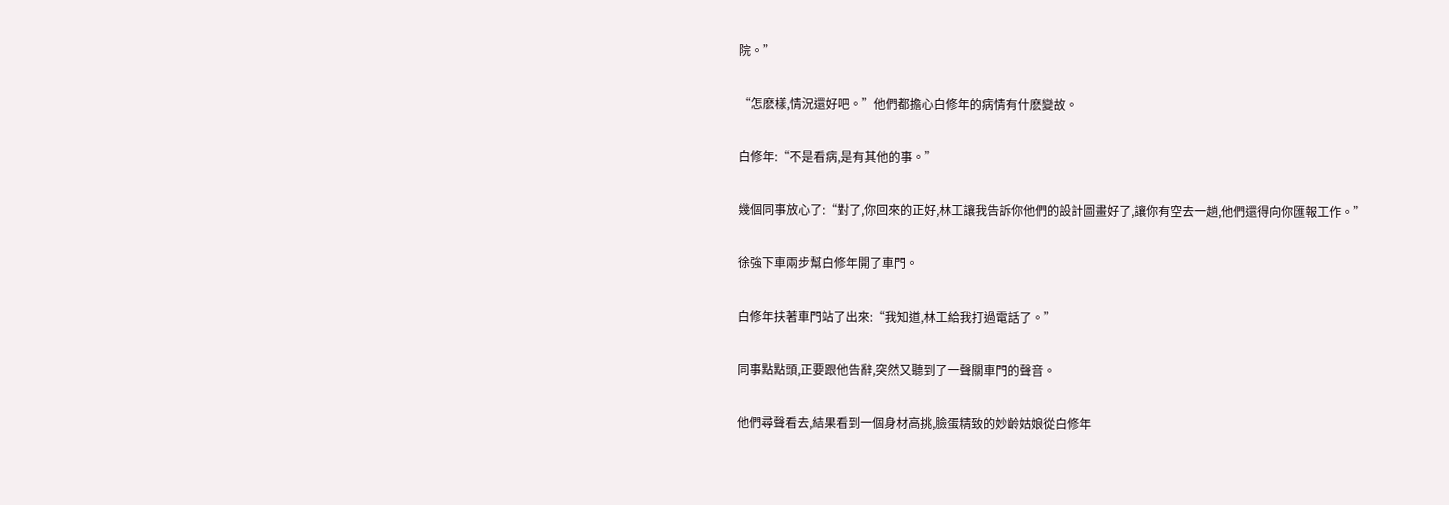院。”

“怎麽樣,情況還好吧。”他們都擔心白修年的病情有什麽變故。

白修年:“不是看病,是有其他的事。”

幾個同事放心了:“對了,你回來的正好,林工讓我告訴你他們的設計圖畫好了,讓你有空去一趟,他們還得向你匯報工作。”

徐強下車兩步幫白修年開了車門。

白修年扶著車門站了出來:“我知道,林工給我打過電話了。”

同事點點頭,正要跟他告辭,突然又聽到了一聲關車門的聲音。

他們尋聲看去,結果看到一個身材高挑,臉蛋精致的妙齡姑娘從白修年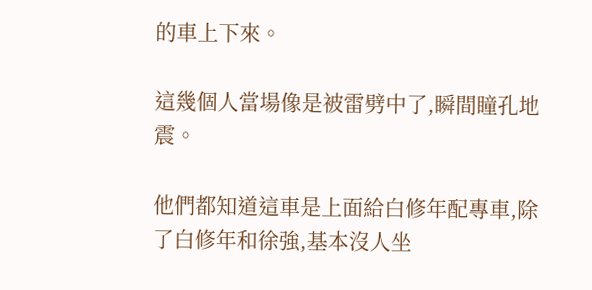的車上下來。

這幾個人當場像是被雷劈中了,瞬間瞳孔地震。

他們都知道這車是上面給白修年配專車,除了白修年和徐強,基本沒人坐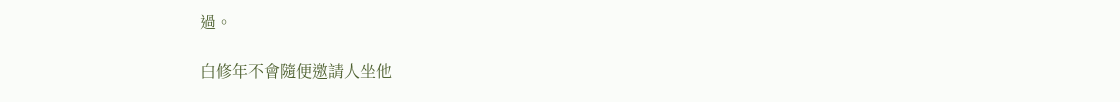過。

白修年不會隨便邀請人坐他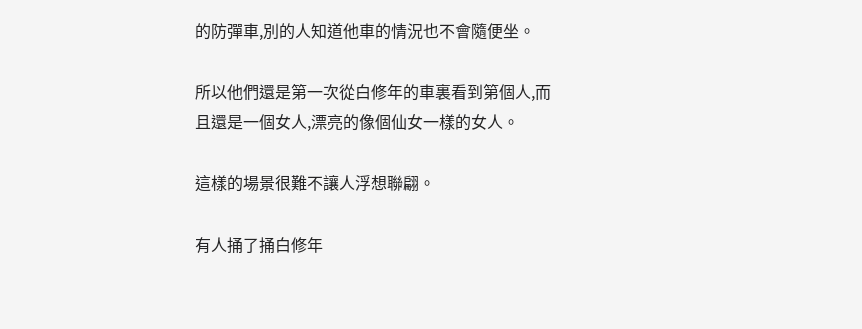的防彈車,別的人知道他車的情況也不會隨便坐。

所以他們還是第一次從白修年的車裏看到第個人,而且還是一個女人,漂亮的像個仙女一樣的女人。

這樣的場景很難不讓人浮想聯翩。

有人捅了捅白修年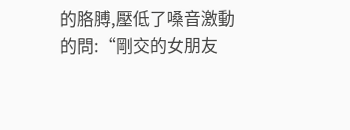的胳膊,壓低了嗓音激動的問:“剛交的女朋友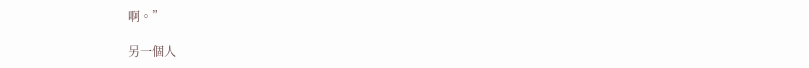啊。”

另一個人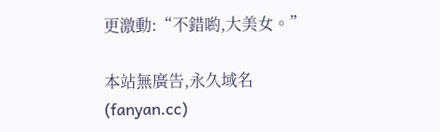更激動:“不錯喲,大美女。”

本站無廣告,永久域名(fanyan.cc)